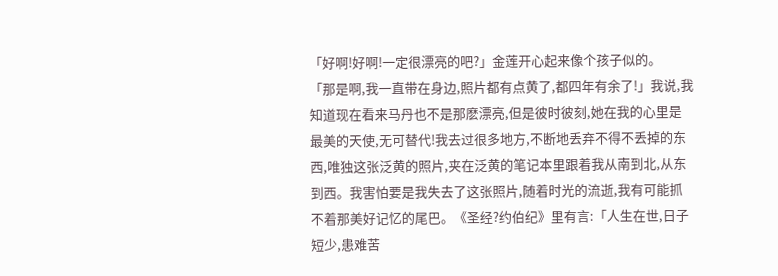「好啊!好啊!一定很漂亮的吧?」金莲开心起来像个孩子似的。
「那是啊,我一直带在身边,照片都有点黄了,都四年有余了!」我说,我知道现在看来马丹也不是那麽漂亮,但是彼时彼刻,她在我的心里是最美的天使,无可替代!我去过很多地方,不断地丢弃不得不丢掉的东西,唯独这张泛黄的照片,夹在泛黄的笔记本里跟着我从南到北,从东到西。我害怕要是我失去了这张照片,随着时光的流逝,我有可能抓不着那美好记忆的尾巴。《圣经?约伯纪》里有言:「人生在世,日子短少,患难苦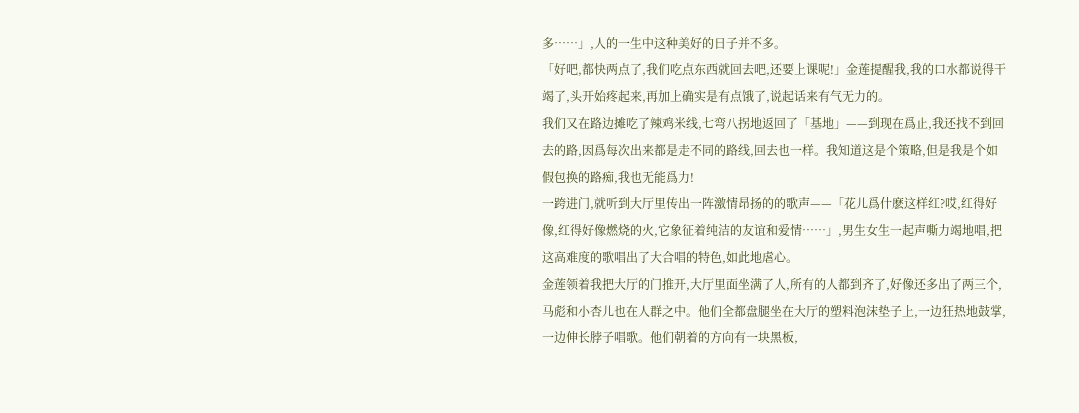多……」,人的一生中这种美好的日子并不多。
「好吧,都快两点了,我们吃点东西就回去吧,还要上课呢!」金莲提醒我,我的口水都说得干竭了,头开始疼起来,再加上确实是有点饿了,说起话来有气无力的。
我们又在路边摊吃了辣鸡米线,七弯八拐地返回了「基地」——到现在爲止,我还找不到回去的路,因爲每次出来都是走不同的路线,回去也一样。我知道这是个策略,但是我是个如假包换的路痴,我也无能爲力!
一跨进门,就听到大厅里传出一阵激情昂扬的的歌声——「花儿爲什麽这样红?哎,红得好像,红得好像燃烧的火,它象征着纯洁的友谊和爱情……」,男生女生一起声嘶力竭地唱,把这高难度的歌唱出了大合唱的特色,如此地虐心。
金莲领着我把大厅的门推开,大厅里面坐满了人,所有的人都到齐了,好像还多出了两三个,马彪和小杏儿也在人群之中。他们全都盘腿坐在大厅的塑料泡沫垫子上,一边狂热地鼓掌,一边伸长脖子唱歌。他们朝着的方向有一块黑板,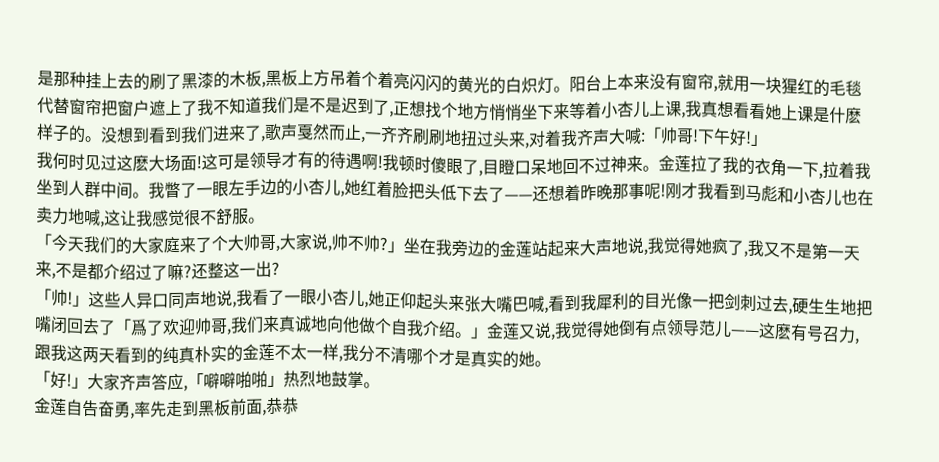是那种挂上去的刷了黑漆的木板,黑板上方吊着个着亮闪闪的黄光的白炽灯。阳台上本来没有窗帘,就用一块猩红的毛毯代替窗帘把窗户遮上了我不知道我们是不是迟到了,正想找个地方悄悄坐下来等着小杏儿上课,我真想看看她上课是什麽样子的。没想到看到我们进来了,歌声戛然而止,一齐齐刷刷地扭过头来,对着我齐声大喊:「帅哥!下午好!」
我何时见过这麽大场面!这可是领导才有的待遇啊!我顿时傻眼了,目瞪口呆地回不过神来。金莲拉了我的衣角一下,拉着我坐到人群中间。我瞥了一眼左手边的小杏儿,她红着脸把头低下去了——还想着昨晚那事呢!刚才我看到马彪和小杏儿也在卖力地喊,这让我感觉很不舒服。
「今天我们的大家庭来了个大帅哥,大家说,帅不帅?」坐在我旁边的金莲站起来大声地说,我觉得她疯了,我又不是第一天来,不是都介绍过了嘛?还整这一出?
「帅!」这些人异口同声地说,我看了一眼小杏儿,她正仰起头来张大嘴巴喊,看到我犀利的目光像一把剑刺过去,硬生生地把嘴闭回去了「爲了欢迎帅哥,我们来真诚地向他做个自我介绍。」金莲又说,我觉得她倒有点领导范儿——这麽有号召力,跟我这两天看到的纯真朴实的金莲不太一样,我分不清哪个才是真实的她。
「好!」大家齐声答应,「噼噼啪啪」热烈地鼓掌。
金莲自告奋勇,率先走到黑板前面,恭恭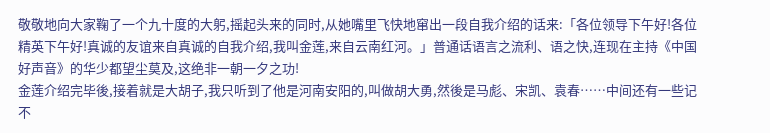敬敬地向大家鞠了一个九十度的大躬,摇起头来的同时,从她嘴里飞快地窜出一段自我介绍的话来:「各位领导下午好!各位精英下午好!真诚的友谊来自真诚的自我介绍,我叫金莲,来自云南红河。」普通话语言之流利、语之快,连现在主持《中国好声音》的华少都望尘莫及,这绝非一朝一夕之功!
金莲介绍完毕後,接着就是大胡子,我只听到了他是河南安阳的,叫做胡大勇,然後是马彪、宋凯、袁春……中间还有一些记不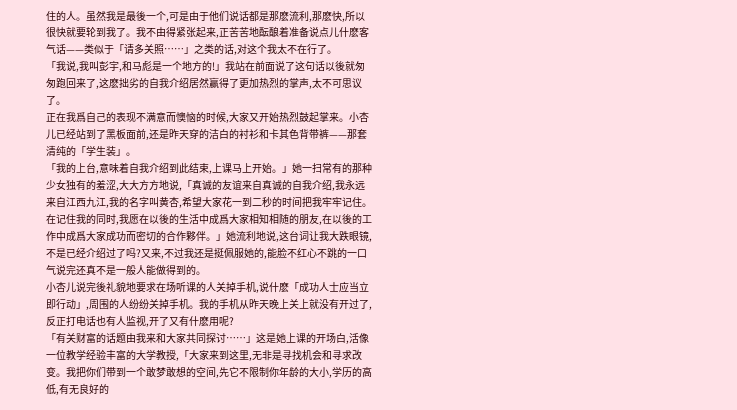住的人。虽然我是最後一个,可是由于他们说话都是那麽流利,那麽快,所以很快就要轮到我了。我不由得紧张起来,正苦苦地酝酿着准备说点儿什麽客气话——类似于「请多关照……」之类的话,对这个我太不在行了。
「我说,我叫彭宇,和马彪是一个地方的!」我站在前面说了这句话以後就匆匆跑回来了,这麽拙劣的自我介绍居然赢得了更加热烈的掌声,太不可思议了。
正在我爲自己的表现不满意而懊恼的时候,大家又开始热烈鼓起掌来。小杏儿已经站到了黑板面前,还是昨天穿的洁白的衬衫和卡其色背带裤——那套清纯的「学生装」。
「我的上台,意味着自我介绍到此结束,上课马上开始。」她一扫常有的那种少女独有的羞涩,大大方方地说,「真诚的友谊来自真诚的自我介绍,我永远来自江西九江,我的名字叫黄杏,希望大家花一到二秒的时间把我牢牢记住。在记住我的同时,我愿在以後的生活中成爲大家相知相随的朋友,在以後的工作中成爲大家成功而密切的合作夥伴。」她流利地说,这台词让我大跌眼镜,不是已经介绍过了吗?又来,不过我还是挺佩服她的,能脸不红心不跳的一口气说完还真不是一般人能做得到的。
小杏儿说完後礼貌地要求在场听课的人关掉手机,说什麽「成功人士应当立即行动」,周围的人纷纷关掉手机。我的手机从昨天晚上关上就没有开过了,反正打电话也有人监视,开了又有什麽用呢?
「有关财富的话题由我来和大家共同探讨……」这是她上课的开场白,活像一位教学经验丰富的大学教授,「大家来到这里,无非是寻找机会和寻求改变。我把你们带到一个敢梦敢想的空间,先它不限制你年龄的大小,学历的高低,有无良好的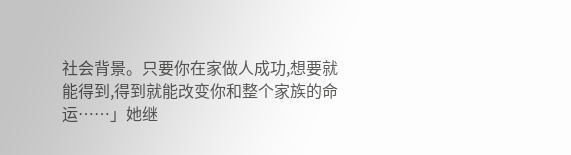社会背景。只要你在家做人成功,想要就能得到,得到就能改变你和整个家族的命运……」她继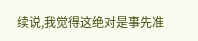续说,我觉得这绝对是事先准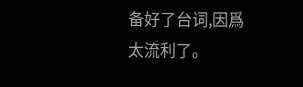备好了台词,因爲太流利了。